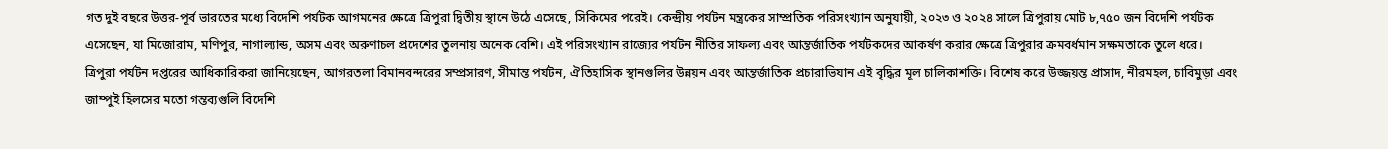গত দুই বছরে উত্তর-পূর্ব ভারতের মধ্যে বিদেশি পর্যটক আগমনের ক্ষেত্রে ত্রিপুরা দ্বিতীয় স্থানে উঠে এসেছে, সিকিমের পরেই। কেন্দ্রীয় পর্যটন মন্ত্রকের সাম্প্রতিক পরিসংখ্যান অনুযায়ী, ২০২৩ ও ২০২৪ সালে ত্রিপুরায় মোট ৮,৭৫০ জন বিদেশি পর্যটক এসেছেন, যা মিজোরাম, মণিপুর, নাগাল্যান্ড, অসম এবং অরুণাচল প্রদেশের তুলনায় অনেক বেশি। এই পরিসংখ্যান রাজ্যের পর্যটন নীতির সাফল্য এবং আন্তর্জাতিক পর্যটকদের আকর্ষণ করার ক্ষেত্রে ত্রিপুরার ক্রমবর্ধমান সক্ষমতাকে তুলে ধরে।
ত্রিপুরা পর্যটন দপ্তরের আধিকারিকরা জানিয়েছেন, আগরতলা বিমানবন্দরের সম্প্রসারণ, সীমান্ত পর্যটন, ঐতিহাসিক স্থানগুলির উন্নয়ন এবং আন্তর্জাতিক প্রচারাভিযান এই বৃদ্ধির মূল চালিকাশক্তি। বিশেষ করে উজ্জয়ন্ত প্রাসাদ, নীরমহল, চাবিমুড়া এবং জাম্পুই হিলসের মতো গন্তব্যগুলি বিদেশি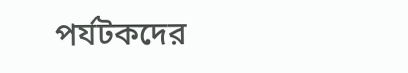পর্যটকদের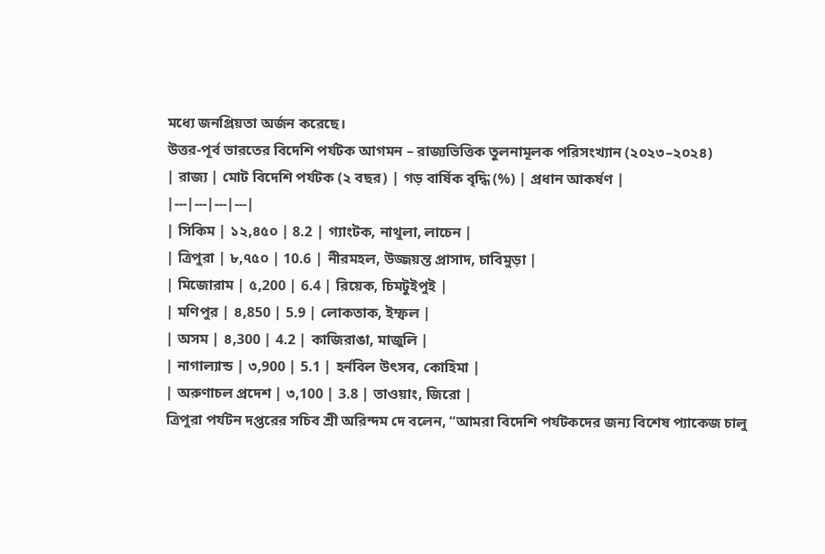মধ্যে জনপ্রিয়তা অর্জন করেছে।
উত্তর-পূর্ব ভারতের বিদেশি পর্যটক আগমন – রাজ্যভিত্তিক তুলনামূলক পরিসংখ্যান (২০২৩–২০২৪)
| রাজ্য | মোট বিদেশি পর্যটক (২ বছর) | গড় বার্ষিক বৃদ্ধি (%) | প্রধান আকর্ষণ |
|---|---|---|---|
| সিকিম | ১২,৪৫০ | 8.2 | গ্যাংটক, নাথুলা, লাচেন |
| ত্রিপুরা | ৮,৭৫০ | 10.6 | নীরমহল, উজ্জয়ন্ত প্রাসাদ, চাবিমুড়া |
| মিজোরাম | ৫,200 | 6.4 | রিয়েক, চিমটুইপুই |
| মণিপুর | ৪,850 | 5.9 | লোকতাক, ইম্ফল |
| অসম | ৪,300 | 4.2 | কাজিরাঙা, মাজুলি |
| নাগাল্যান্ড | ৩,900 | 5.1 | হর্নবিল উৎসব, কোহিমা |
| অরুণাচল প্রদেশ | ৩,100 | 3.8 | তাওয়াং, জিরো |
ত্রিপুরা পর্যটন দপ্তরের সচিব শ্রী অরিন্দম দে বলেন, “আমরা বিদেশি পর্যটকদের জন্য বিশেষ প্যাকেজ চালু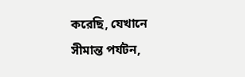করেছি, যেখানে সীমান্ত পর্যটন,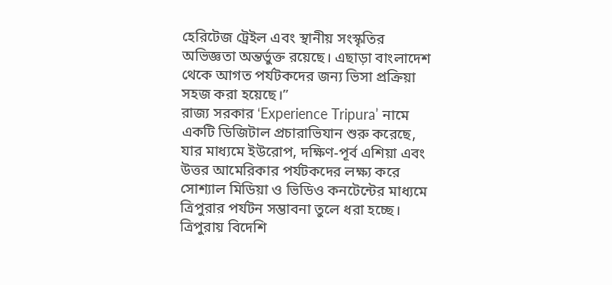হেরিটেজ ট্রেইল এবং স্থানীয় সংস্কৃতির অভিজ্ঞতা অন্তর্ভুক্ত রয়েছে। এছাড়া বাংলাদেশ থেকে আগত পর্যটকদের জন্য ভিসা প্রক্রিয়া সহজ করা হয়েছে।”
রাজ্য সরকার ‘Experience Tripura’ নামে একটি ডিজিটাল প্রচারাভিযান শুরু করেছে, যার মাধ্যমে ইউরোপ, দক্ষিণ-পূর্ব এশিয়া এবং উত্তর আমেরিকার পর্যটকদের লক্ষ্য করে সোশ্যাল মিডিয়া ও ভিডিও কনটেন্টের মাধ্যমে ত্রিপুরার পর্যটন সম্ভাবনা তুলে ধরা হচ্ছে।
ত্রিপুরায় বিদেশি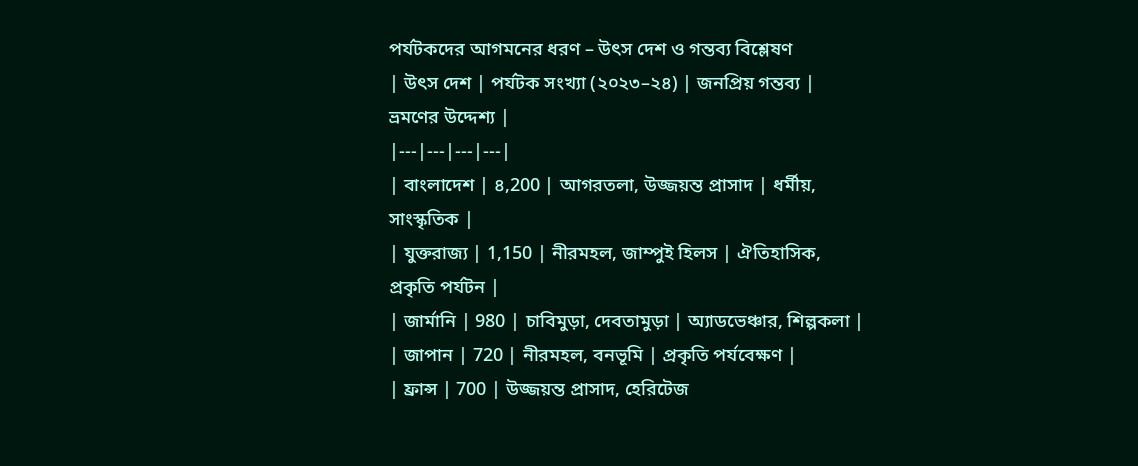পর্যটকদের আগমনের ধরণ – উৎস দেশ ও গন্তব্য বিশ্লেষণ
| উৎস দেশ | পর্যটক সংখ্যা (২০২৩–২৪) | জনপ্রিয় গন্তব্য | ভ্রমণের উদ্দেশ্য |
|---|---|---|---|
| বাংলাদেশ | ৪,200 | আগরতলা, উজ্জয়ন্ত প্রাসাদ | ধর্মীয়, সাংস্কৃতিক |
| যুক্তরাজ্য | 1,150 | নীরমহল, জাম্পুই হিলস | ঐতিহাসিক, প্রকৃতি পর্যটন |
| জার্মানি | 980 | চাবিমুড়া, দেবতামুড়া | অ্যাডভেঞ্চার, শিল্পকলা |
| জাপান | 720 | নীরমহল, বনভূমি | প্রকৃতি পর্যবেক্ষণ |
| ফ্রান্স | 700 | উজ্জয়ন্ত প্রাসাদ, হেরিটেজ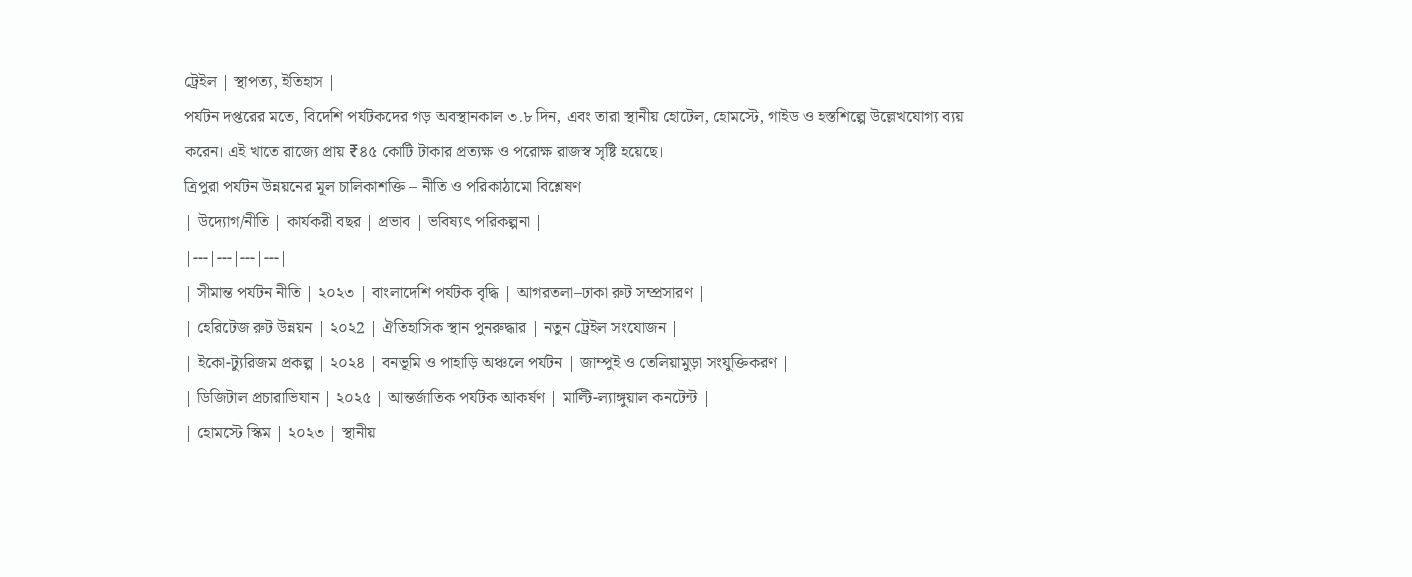ট্রেইল | স্থাপত্য, ইতিহাস |
পর্যটন দপ্তরের মতে, বিদেশি পর্যটকদের গড় অবস্থানকাল ৩.৮ দিন, এবং তারা স্থানীয় হোটেল, হোমস্টে, গাইড ও হস্তশিল্পে উল্লেখযোগ্য ব্যয় করেন। এই খাতে রাজ্যে প্রায় ₹৪৫ কোটি টাকার প্রত্যক্ষ ও পরোক্ষ রাজস্ব সৃষ্টি হয়েছে।
ত্রিপুরা পর্যটন উন্নয়নের মূল চালিকাশক্তি – নীতি ও পরিকাঠামো বিশ্লেষণ
| উদ্যোগ/নীতি | কার্যকরী বছর | প্রভাব | ভবিষ্যৎ পরিকল্পনা |
|---|---|---|---|
| সীমান্ত পর্যটন নীতি | ২০২৩ | বাংলাদেশি পর্যটক বৃদ্ধি | আগরতলা–ঢাকা রুট সম্প্রসারণ |
| হেরিটেজ রুট উন্নয়ন | ২০২2 | ঐতিহাসিক স্থান পুনরুদ্ধার | নতুন ট্রেইল সংযোজন |
| ইকো-ট্যুরিজম প্রকল্প | ২০২৪ | বনভূমি ও পাহাড়ি অঞ্চলে পর্যটন | জাম্পুই ও তেলিয়ামুড়া সংযুক্তিকরণ |
| ডিজিটাল প্রচারাভিযান | ২০২৫ | আন্তর্জাতিক পর্যটক আকর্ষণ | মাল্টি-ল্যাঙ্গুয়াল কনটেন্ট |
| হোমস্টে স্কিম | ২০২৩ | স্থানীয়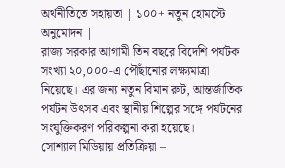অর্থনীতিতে সহায়তা | ১০০+ নতুন হোমস্টে অনুমোদন |
রাজ্য সরকার আগামী তিন বছরে বিদেশি পর্যটক সংখ্যা ২০,০০০-এ পৌঁছানোর লক্ষ্যমাত্রা নিয়েছে। এর জন্য নতুন বিমান রুট, আন্তর্জাতিক পর্যটন উৎসব এবং স্থানীয় শিল্পের সঙ্গে পর্যটনের সংযুক্তিকরণ পরিকল্পনা করা হয়েছে।
সোশ্যাল মিডিয়ায় প্রতিক্রিয়া –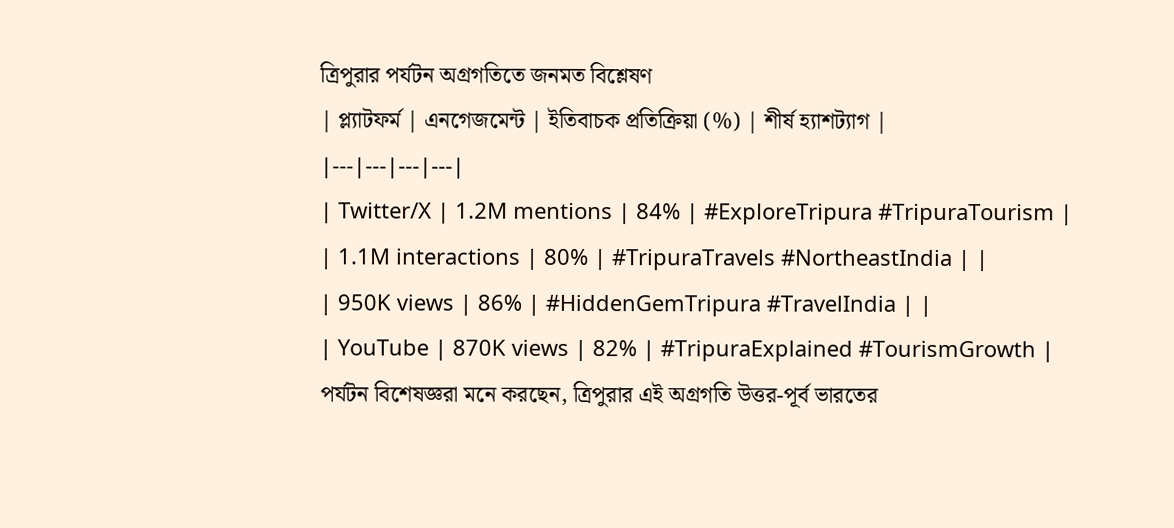ত্রিপুরার পর্যটন অগ্রগতিতে জনমত বিশ্লেষণ
| প্ল্যাটফর্ম | এনগেজমেন্ট | ইতিবাচক প্রতিক্রিয়া (%) | শীর্ষ হ্যাশট্যাগ |
|---|---|---|---|
| Twitter/X | 1.2M mentions | 84% | #ExploreTripura #TripuraTourism |
| 1.1M interactions | 80% | #TripuraTravels #NortheastIndia | |
| 950K views | 86% | #HiddenGemTripura #TravelIndia | |
| YouTube | 870K views | 82% | #TripuraExplained #TourismGrowth |
পর্যটন বিশেষজ্ঞরা মনে করছেন, ত্রিপুরার এই অগ্রগতি উত্তর-পূর্ব ভারতের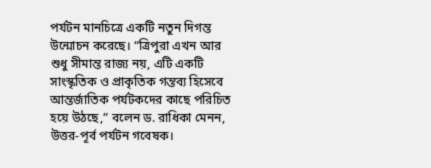পর্যটন মানচিত্রে একটি নতুন দিগন্ত উন্মোচন করেছে। “ত্রিপুরা এখন আর শুধু সীমান্ত রাজ্য নয়, এটি একটি সাংস্কৃতিক ও প্রাকৃতিক গন্তব্য হিসেবে আন্তর্জাতিক পর্যটকদের কাছে পরিচিত হয়ে উঠছে,” বলেন ড. রাধিকা মেনন, উত্তর-পূর্ব পর্যটন গবেষক।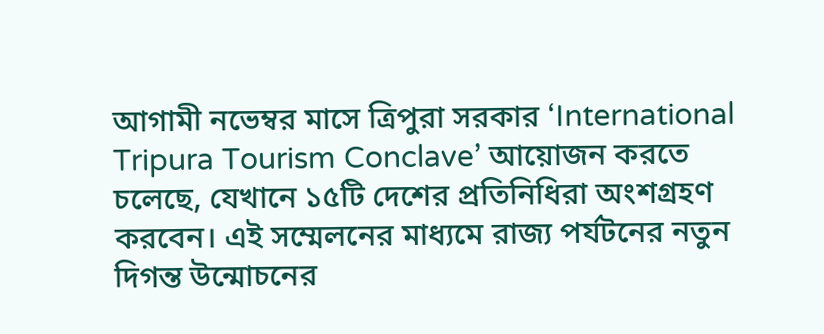আগামী নভেম্বর মাসে ত্রিপুরা সরকার ‘International Tripura Tourism Conclave’ আয়োজন করতে চলেছে, যেখানে ১৫টি দেশের প্রতিনিধিরা অংশগ্রহণ করবেন। এই সম্মেলনের মাধ্যমে রাজ্য পর্যটনের নতুন দিগন্ত উন্মোচনের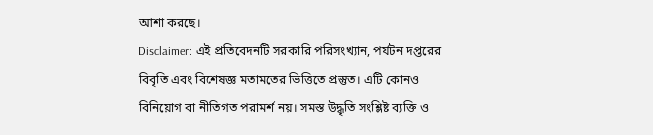আশা করছে।
Disclaimer: এই প্রতিবেদনটি সরকারি পরিসংখ্যান, পর্যটন দপ্তরের বিবৃতি এবং বিশেষজ্ঞ মতামতের ভিত্তিতে প্রস্তুত। এটি কোনও বিনিয়োগ বা নীতিগত পরামর্শ নয়। সমস্ত উদ্ধৃতি সংশ্লিষ্ট ব্যক্তি ও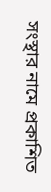সংস্থার নামে প্রকাশিত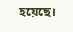হয়েছে।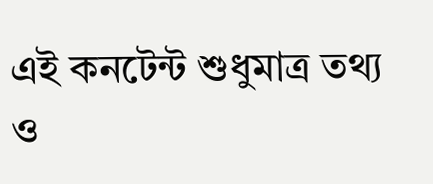এই কনটেন্ট শুধুমাত্র তথ্য ও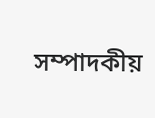সম্পাদকীয়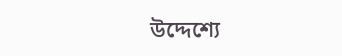উদ্দেশ্যে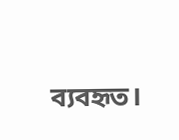ব্যবহৃত।